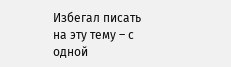Избегал писать на эту тему – с одной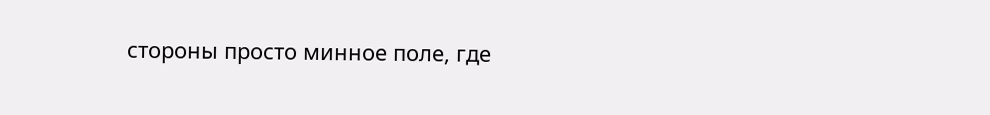стороны просто минное поле, где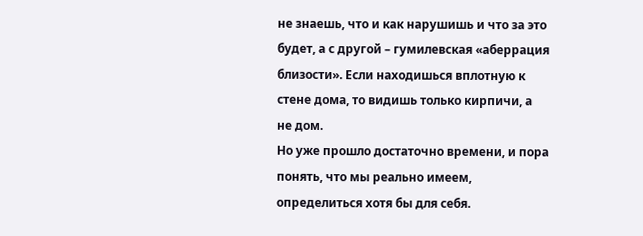не знаешь, что и как нарушишь и что за это будет, а с другой – гумилевская «аберрация близости». Если находишься вплотную к стене дома, то видишь только кирпичи, а не дом.
Но уже прошло достаточно времени, и пора понять, что мы реально имеем, определиться хотя бы для себя.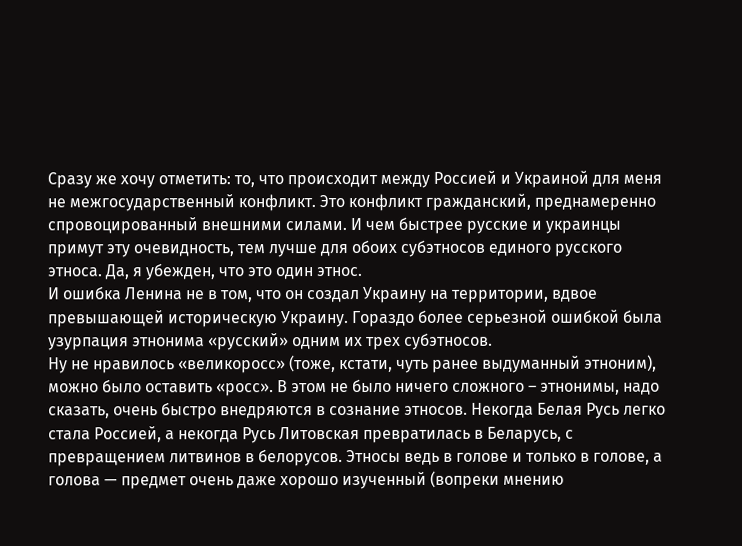Сразу же хочу отметить: то, что происходит между Россией и Украиной для меня не межгосударственный конфликт. Это конфликт гражданский, преднамеренно спровоцированный внешними силами. И чем быстрее русские и украинцы примут эту очевидность, тем лучше для обоих субэтносов единого русского этноса. Да, я убежден, что это один этнос.
И ошибка Ленина не в том, что он создал Украину на территории, вдвое превышающей историческую Украину. Гораздо более серьезной ошибкой была узурпация этнонима «русский» одним их трех субэтносов.
Ну не нравилось «великоросс» (тоже, кстати, чуть ранее выдуманный этноним), можно было оставить «росс». В этом не было ничего сложного – этнонимы, надо сказать, очень быстро внедряются в сознание этносов. Некогда Белая Русь легко стала Россией, а некогда Русь Литовская превратилась в Беларусь, с превращением литвинов в белорусов. Этносы ведь в голове и только в голове, а голова — предмет очень даже хорошо изученный (вопреки мнению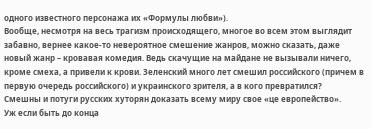одного известного персонажа их «Формулы любви»).
Вообще, несмотря на весь трагизм происходящего, многое во всем этом выглядит забавно, вернее какое-то невероятное смешение жанров, можно сказать, даже новый жанр – кровавая комедия. Ведь скачущие на майдане не вызывали ничего, кроме смеха, а привели к крови. Зеленский много лет смешил российского (причем в первую очередь российского) и украинского зрителя, а в кого превратился?
Смешны и потуги русских хуторян доказать всему миру свое «це европейство».
Уж если быть до конца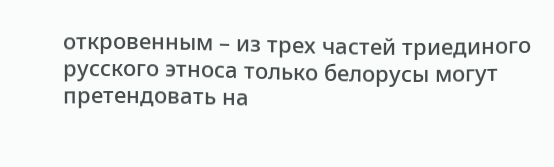откровенным – из трех частей триединого русского этноса только белорусы могут претендовать на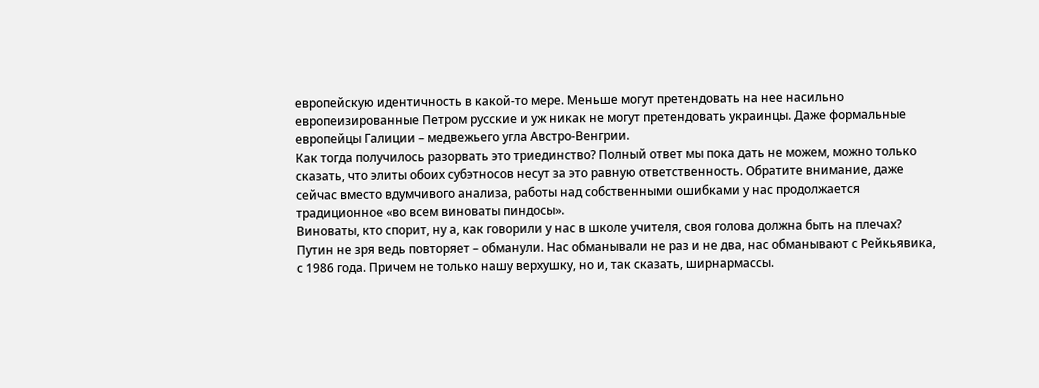европейскую идентичность в какой-то мере. Меньше могут претендовать на нее насильно европеизированные Петром русские и уж никак не могут претендовать украинцы. Даже формальные европейцы Галиции – медвежьего угла Австро-Венгрии.
Как тогда получилось разорвать это триединство? Полный ответ мы пока дать не можем, можно только сказать, что элиты обоих субэтносов несут за это равную ответственность. Обратите внимание, даже сейчас вместо вдумчивого анализа, работы над собственными ошибками у нас продолжается традиционное «во всем виноваты пиндосы».
Виноваты, кто спорит, ну а, как говорили у нас в школе учителя, своя голова должна быть на плечах?
Путин не зря ведь повторяет – обманули. Нас обманывали не раз и не два, нас обманывают с Рейкьявика, с 1986 года. Причем не только нашу верхушку, но и, так сказать, ширнармассы.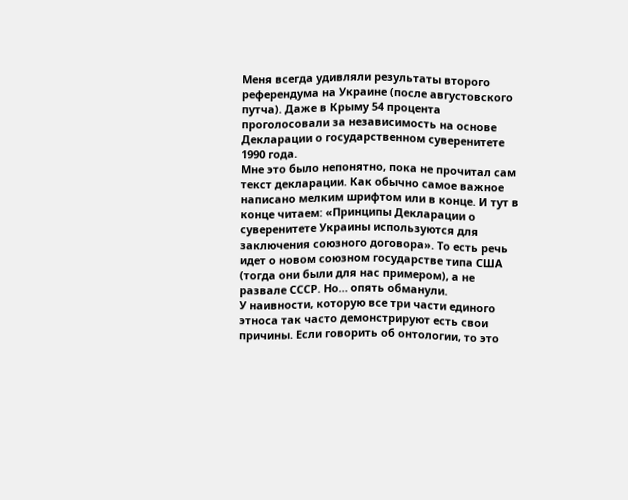Меня всегда удивляли результаты второго референдума на Украине (после августовского путча). Даже в Крыму 54 процента проголосовали за независимость на основе Декларации о государственном суверенитете 1990 года.
Мне это было непонятно, пока не прочитал сам текст декларации. Как обычно самое важное написано мелким шрифтом или в конце. И тут в конце читаем: «Принципы Декларации о суверенитете Украины используются для заключения союзного договора». То есть речь идет о новом союзном государстве типа США (тогда они были для нас примером), а не развале СССР. Но… опять обманули.
У наивности, которую все три части единого этноса так часто демонстрируют есть свои причины. Если говорить об онтологии, то это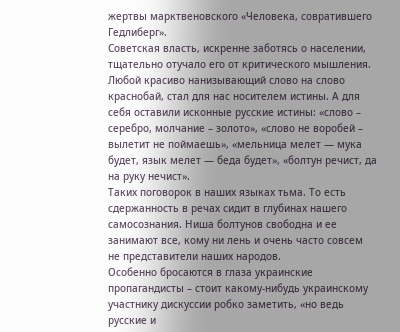жертвы марктвеновского «Человека, совратившего Гедлиберг».
Советская власть, искренне заботясь о населении, тщательно отучало его от критического мышления. Любой красиво нанизывающий слово на слово краснобай, стал для нас носителем истины. А для себя оставили исконные русские истины: «слово – серебро, молчание – золото», «слово не воробей – вылетит не поймаешь», «мельница мелет — мука будет, язык мелет — беда будет», «болтун речист, да на руку нечист».
Таких поговорок в наших языках тьма. То есть сдержанность в речах сидит в глубинах нашего самосознания. Ниша болтунов свободна и ее занимают все, кому ни лень и очень часто совсем не представители наших народов.
Особенно бросаются в глаза украинские пропагандисты – стоит какому-нибудь украинскому участнику дискуссии робко заметить, «но ведь русские и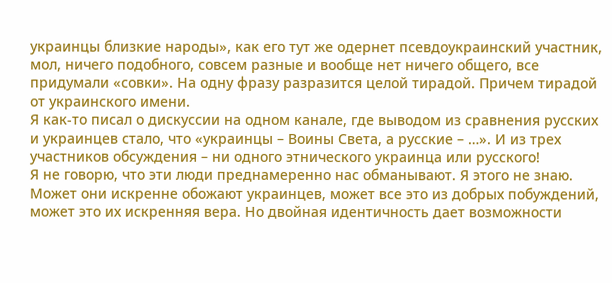украинцы близкие народы», как его тут же одернет псевдоукраинский участник, мол, ничего подобного, совсем разные и вообще нет ничего общего, все придумали «совки». На одну фразу разразится целой тирадой. Причем тирадой от украинского имени.
Я как-то писал о дискуссии на одном канале, где выводом из сравнения русских и украинцев стало, что «украинцы – Воины Света, а русские – …». И из трех участников обсуждения – ни одного этнического украинца или русского!
Я не говорю, что эти люди преднамеренно нас обманывают. Я этого не знаю. Может они искренне обожают украинцев, может все это из добрых побуждений, может это их искренняя вера. Но двойная идентичность дает возможности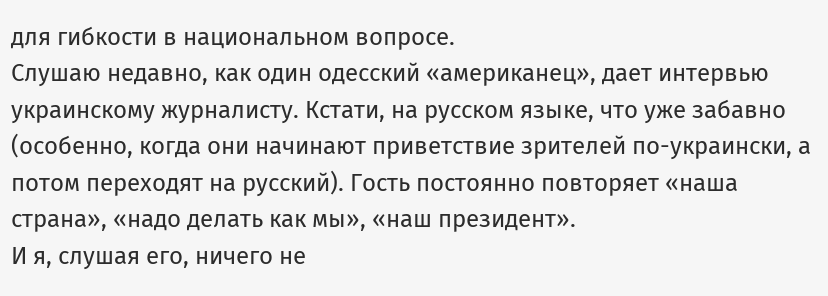для гибкости в национальном вопросе.
Слушаю недавно, как один одесский «американец», дает интервью украинскому журналисту. Кстати, на русском языке, что уже забавно (особенно, когда они начинают приветствие зрителей по-украински, а потом переходят на русский). Гость постоянно повторяет «наша страна», «надо делать как мы», «наш президент».
И я, слушая его, ничего не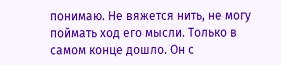понимаю. Не вяжется нить, не могу поймать ход его мысли. Только в самом конце дошло. Он с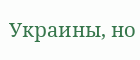Украины, но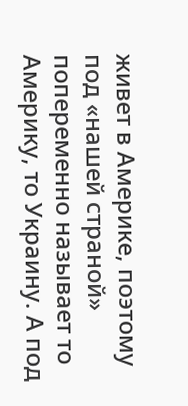живет в Америке, поэтому под «нашей страной» попеременно называет то Америку, то Украину. А под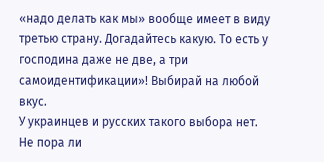«надо делать как мы» вообще имеет в виду третью страну. Догадайтесь какую. То есть у господина даже не две, а три самоидентификации»! Выбирай на любой вкус.
У украинцев и русских такого выбора нет. Не пора ли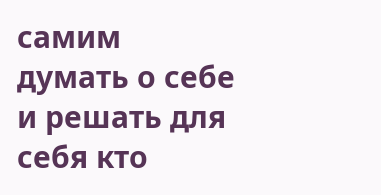самим думать о себе и решать для себя кто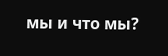мы и что мы?